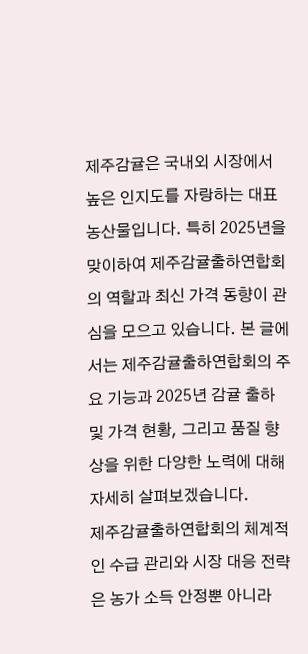제주감귤은 국내외 시장에서 높은 인지도를 자랑하는 대표 농산물입니다. 특히 2025년을 맞이하여 제주감귤출하연합회의 역할과 최신 가격 동향이 관심을 모으고 있습니다. 본 글에서는 제주감귤출하연합회의 주요 기능과 2025년 감귤 출하 및 가격 현황, 그리고 품질 향상을 위한 다양한 노력에 대해 자세히 살펴보겠습니다.
제주감귤출하연합회의 체계적인 수급 관리와 시장 대응 전략은 농가 소득 안정뿐 아니라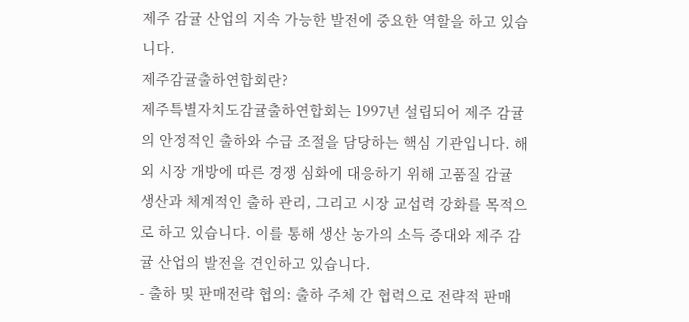제주 감귤 산업의 지속 가능한 발전에 중요한 역할을 하고 있습니다.
제주감귤출하연합회란?
제주특별자치도감귤출하연합회는 1997년 설립되어 제주 감귤의 안정적인 출하와 수급 조절을 담당하는 핵심 기관입니다. 해외 시장 개방에 따른 경쟁 심화에 대응하기 위해 고품질 감귤 생산과 체계적인 출하 관리, 그리고 시장 교섭력 강화를 목적으로 하고 있습니다. 이를 통해 생산 농가의 소득 증대와 제주 감귤 산업의 발전을 견인하고 있습니다.
- 출하 및 판매전략 협의: 출하 주체 간 협력으로 전략적 판매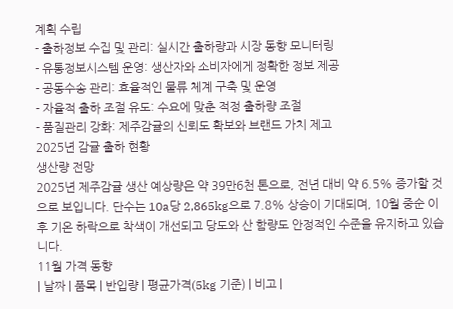계획 수립
- 출하정보 수집 및 관리: 실시간 출하량과 시장 동향 모니터링
- 유통정보시스템 운영: 생산자와 소비자에게 정확한 정보 제공
- 공동수송 관리: 효율적인 물류 체계 구축 및 운영
- 자율적 출하 조절 유도: 수요에 맞춘 적정 출하량 조절
- 품질관리 강화: 제주감귤의 신뢰도 확보와 브랜드 가치 제고
2025년 감귤 출하 현황
생산량 전망
2025년 제주감귤 생산 예상량은 약 39만6천 톤으로, 전년 대비 약 6.5% 증가할 것으로 보입니다. 단수는 10a당 2,865kg으로 7.8% 상승이 기대되며, 10월 중순 이후 기온 하락으로 착색이 개선되고 당도와 산 함량도 안정적인 수준을 유지하고 있습니다.
11월 가격 동향
| 날짜 | 품목 | 반입량 | 평균가격(5kg 기준) | 비고 |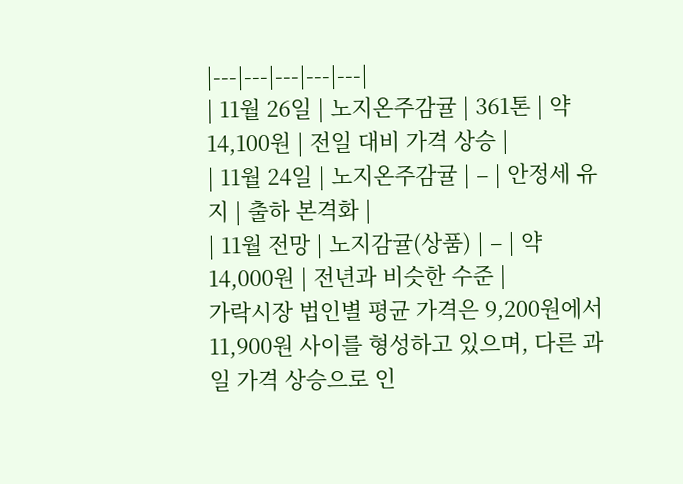|---|---|---|---|---|
| 11월 26일 | 노지온주감귤 | 361톤 | 약 14,100원 | 전일 대비 가격 상승 |
| 11월 24일 | 노지온주감귤 | – | 안정세 유지 | 출하 본격화 |
| 11월 전망 | 노지감귤(상품) | – | 약 14,000원 | 전년과 비슷한 수준 |
가락시장 법인별 평균 가격은 9,200원에서 11,900원 사이를 형성하고 있으며, 다른 과일 가격 상승으로 인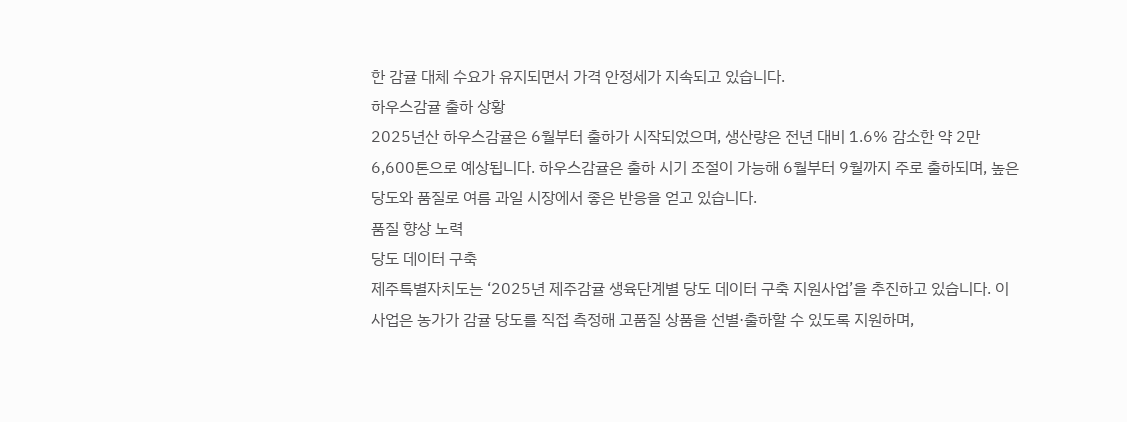한 감귤 대체 수요가 유지되면서 가격 안정세가 지속되고 있습니다.
하우스감귤 출하 상황
2025년산 하우스감귤은 6월부터 출하가 시작되었으며, 생산량은 전년 대비 1.6% 감소한 약 2만6,600톤으로 예상됩니다. 하우스감귤은 출하 시기 조절이 가능해 6월부터 9월까지 주로 출하되며, 높은 당도와 품질로 여름 과일 시장에서 좋은 반응을 얻고 있습니다.
품질 향상 노력
당도 데이터 구축
제주특별자치도는 ‘2025년 제주감귤 생육단계별 당도 데이터 구축 지원사업’을 추진하고 있습니다. 이 사업은 농가가 감귤 당도를 직접 측정해 고품질 상품을 선별·출하할 수 있도록 지원하며,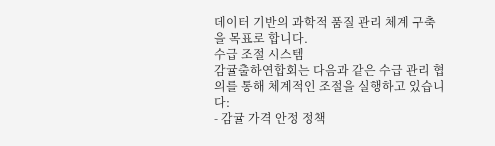데이터 기반의 과학적 품질 관리 체계 구축을 목표로 합니다.
수급 조절 시스템
감귤출하연합회는 다음과 같은 수급 관리 협의를 통해 체계적인 조절을 실행하고 있습니다:
- 감귤 가격 안정 정책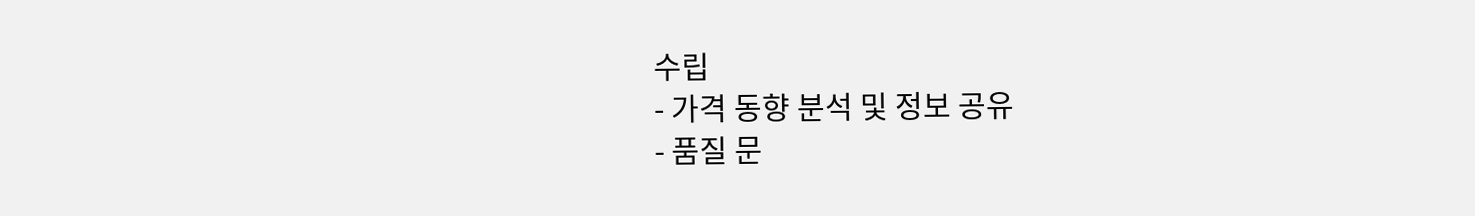수립
- 가격 동향 분석 및 정보 공유
- 품질 문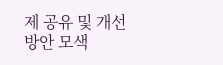제 공유 및 개선 방안 모색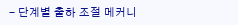- 단계별 출하 조절 메커니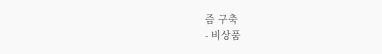즘 구축
- 비상품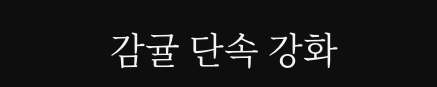감귤 단속 강화